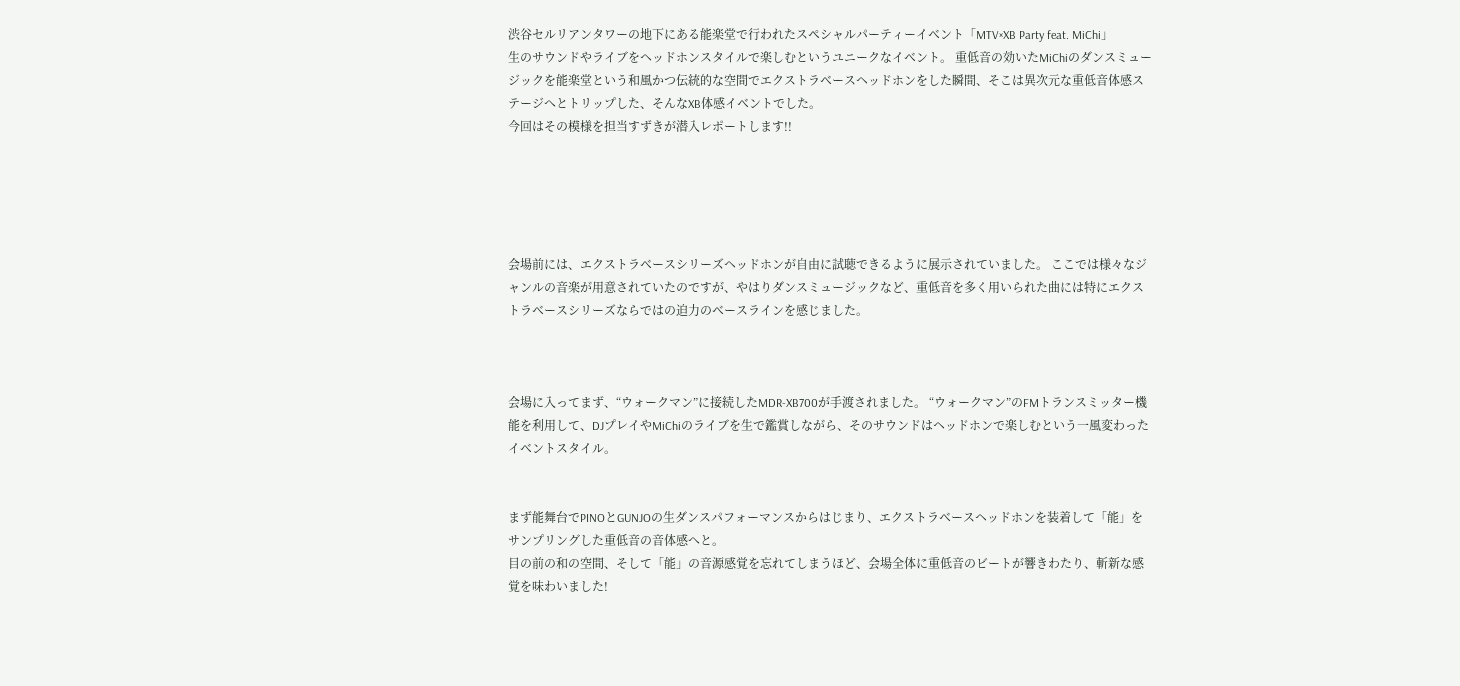渋谷セルリアンタワーの地下にある能楽堂で行われたスペシャルパーティーイベント「MTV×XB Party feat. MiChi」
生のサウンドやライブをヘッドホンスタイルで楽しむというユニークなイベント。 重低音の効いたMiChiのダンスミュージックを能楽堂という和風かつ伝統的な空間でエクストラベースヘッドホンをした瞬間、そこは異次元な重低音体感ステージへとトリップした、そんなXB体感イベントでした。
今回はその模様を担当すずきが潜入レポートします!!





会場前には、エクストラベースシリーズヘッドホンが自由に試聴できるように展示されていました。 ここでは様々なジャンルの音楽が用意されていたのですが、やはりダンスミュージックなど、重低音を多く用いられた曲には特にエクストラベースシリーズならではの迫力のベースラインを感じました。



会場に入ってまず、“ウォークマン”に接続したMDR-XB700が手渡されました。 “ウォークマン”のFMトランスミッター機能を利用して、DJプレイやMiChiのライブを生で鑑賞しながら、そのサウンドはヘッドホンで楽しむという一風変わったイベントスタイル。


まず能舞台でPINOとGUNJOの生ダンスパフォーマンスからはじまり、エクストラベースヘッドホンを装着して「能」をサンプリングした重低音の音体感へと。
目の前の和の空間、そして「能」の音源感覚を忘れてしまうほど、会場全体に重低音のビートが響きわたり、斬新な感覚を味わいました!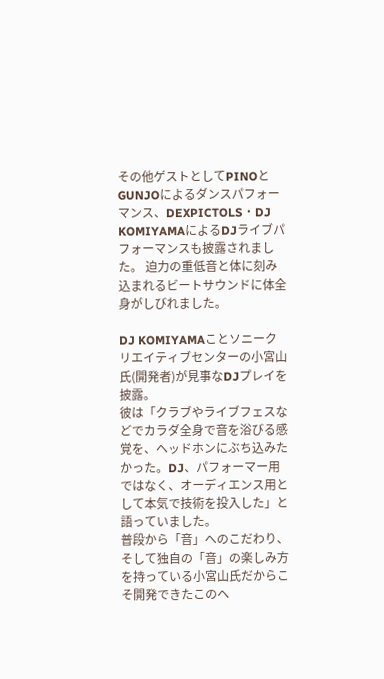その他ゲストとしてPINOとGUNJOによるダンスパフォーマンス、DEXPICTOLS・DJ KOMIYAMAによるDJライブパフォーマンスも披露されました。 迫力の重低音と体に刻み込まれるビートサウンドに体全身がしびれました。

DJ KOMIYAMAことソニークリエイティブセンターの小宮山氏(開発者)が見事なDJプレイを披露。
彼は「クラブやライブフェスなどでカラダ全身で音を浴びる感覚を、ヘッドホンにぶち込みたかった。DJ、パフォーマー用ではなく、オーディエンス用として本気で技術を投入した」と語っていました。
普段から「音」へのこだわり、そして独自の「音」の楽しみ方を持っている小宮山氏だからこそ開発できたこのヘ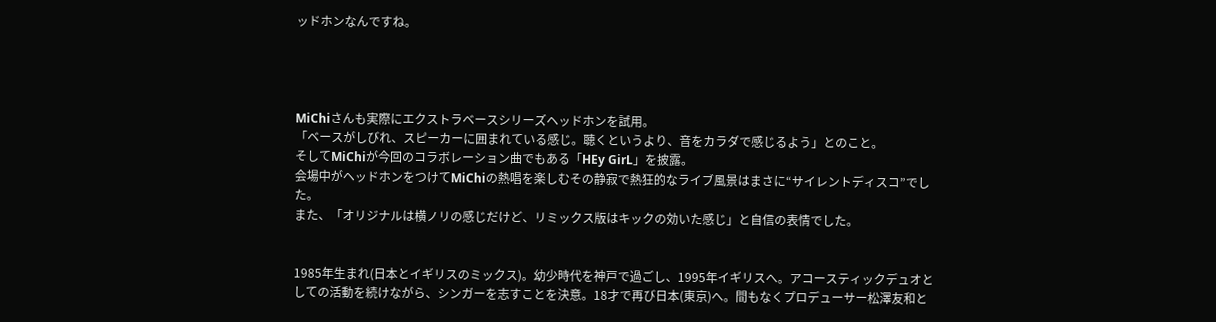ッドホンなんですね。




MiChiさんも実際にエクストラベースシリーズヘッドホンを試用。
「ベースがしびれ、スピーカーに囲まれている感じ。聴くというより、音をカラダで感じるよう」とのこと。
そしてMiChiが今回のコラボレーション曲でもある「HEy GirL」を披露。
会場中がヘッドホンをつけてMiChiの熱唱を楽しむその静寂で熱狂的なライブ風景はまさに“サイレントディスコ”でした。
また、「オリジナルは横ノリの感じだけど、リミックス版はキックの効いた感じ」と自信の表情でした。


1985年生まれ(日本とイギリスのミックス)。幼少時代を神戸で過ごし、1995年イギリスへ。アコースティックデュオとしての活動を続けながら、シンガーを志すことを決意。18才で再び日本(東京)へ。間もなくプロデューサー松澤友和と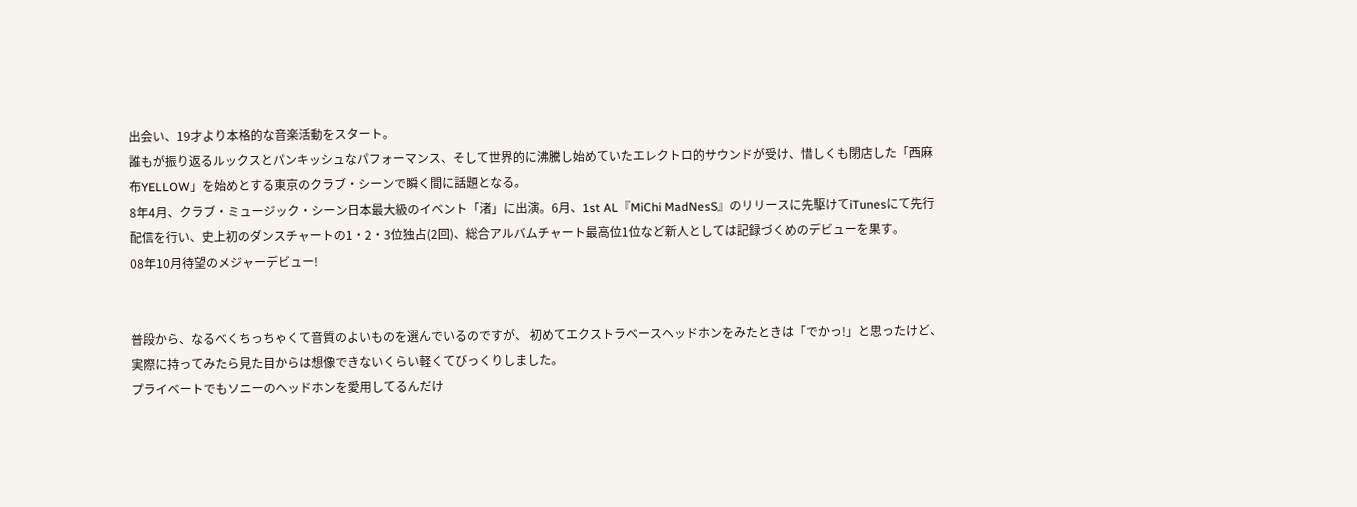出会い、19才より本格的な音楽活動をスタート。
誰もが振り返るルックスとパンキッシュなパフォーマンス、そして世界的に沸騰し始めていたエレクトロ的サウンドが受け、惜しくも閉店した「西麻布YELLOW」を始めとする東京のクラブ・シーンで瞬く間に話題となる。
8年4月、クラブ・ミュージック・シーン日本最大級のイベント「渚」に出演。6月、1st AL『MiChi MadNesS』のリリースに先駆けてiTunesにて先行配信を行い、史上初のダンスチャートの1・2・3位独占(2回)、総合アルバムチャート最高位1位など新人としては記録づくめのデビューを果す。
08年10月待望のメジャーデビュー!


普段から、なるべくちっちゃくて音質のよいものを選んでいるのですが、 初めてエクストラベースヘッドホンをみたときは「でかっ!」と思ったけど、 実際に持ってみたら見た目からは想像できないくらい軽くてびっくりしました。
プライベートでもソニーのヘッドホンを愛用してるんだけ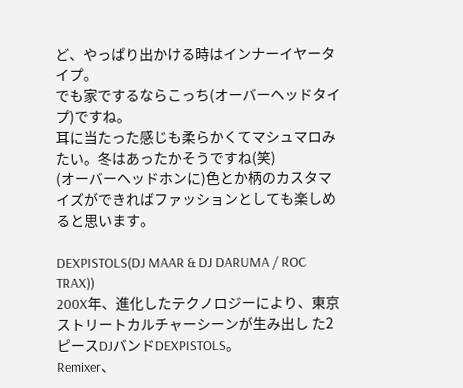ど、やっぱり出かける時はインナーイヤータイプ。
でも家でするならこっち(オーバーヘッドタイプ)ですね。
耳に当たった感じも柔らかくてマシュマロみたい。冬はあったかそうですね(笑)
(オーバーヘッドホンに)色とか柄のカスタマイズができればファッションとしても楽しめると思います。

DEXPISTOLS(DJ MAAR & DJ DARUMA / ROC TRAX))
200X年、進化したテクノロジーにより、東京ストリートカルチャーシーンが生み出し た2ピースDJバンドDEXPISTOLS。
Remixer、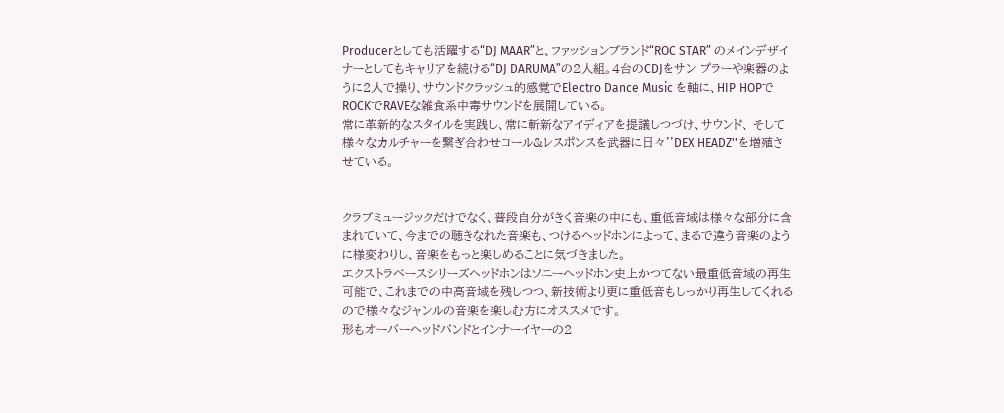Producerとしても活躍する“DJ MAAR”と、ファッションブランド“ROC STAR” のメインデザイナーとしてもキャリアを続ける“DJ DARUMA”の2人組。4台のCDJをサン プラーや楽器のように2人で操り、サウンドクラッシュ的感覚でElectro Dance Music を軸に、HIP HOPでROCKでRAVEな雑食系中毒サウンドを展開している。
常に革新的なスタイルを実践し、常に斬新なアイディアを提議しつづけ、サウンド、 そして様々なカルチャーを繋ぎ合わせコール&レスポンスを武器に日々''DEX HEADZ''を増殖させている。


クラブミュージックだけでなく、普段自分がきく音楽の中にも、重低音域は様々な部分に含まれていて、今までの聴きなれた音楽も、つけるヘッドホンによって、まるで違う音楽のように様変わりし、音楽をもっと楽しめることに気づきました。
エクストラベースシリーズヘッドホンはソニーヘッドホン史上かつてない最重低音域の再生可能で、これまでの中高音域を残しつつ、新技術より更に重低音もしっかり再生してくれるので様々なジャンルの音楽を楽しむ方にオススメです。
形もオーバーヘッドバンドとインナーイヤーの2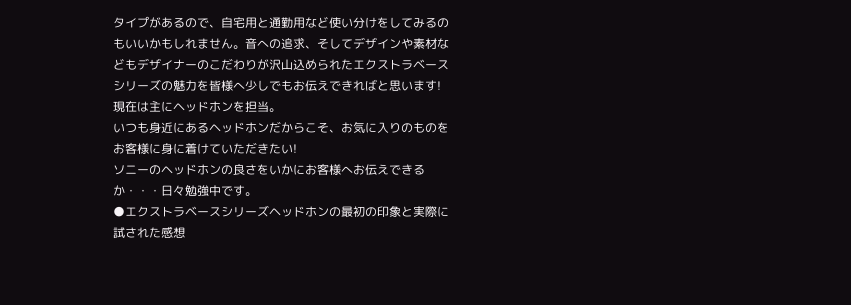タイプがあるので、自宅用と通勤用など使い分けをしてみるのもいいかもしれません。音への追求、そしてデザインや素材などもデザイナーのこだわりが沢山込められたエクストラベースシリーズの魅力を皆様へ少しでもお伝えできればと思います!
現在は主にヘッドホンを担当。
いつも身近にあるヘッドホンだからこそ、お気に入りのものをお客様に身に着けていただきたい!
ソニーのヘッドホンの良さをいかにお客様へお伝えできるか・・・日々勉強中です。
●エクストラベースシリーズヘッドホンの最初の印象と実際に試された感想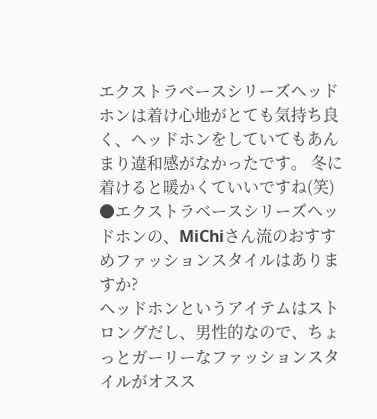エクストラベースシリーズヘッドホンは着け心地がとても気持ち良く、ヘッドホンをしていてもあんまり違和感がなかったです。 冬に着けると暖かくていいですね(笑)
●エクストラベースシリーズヘッドホンの、MiChiさん流のおすすめファッションスタイルはありますか?
ヘッドホンというアイテムはストロングだし、男性的なので、ちょっとガーリーなファッションスタイルがオスス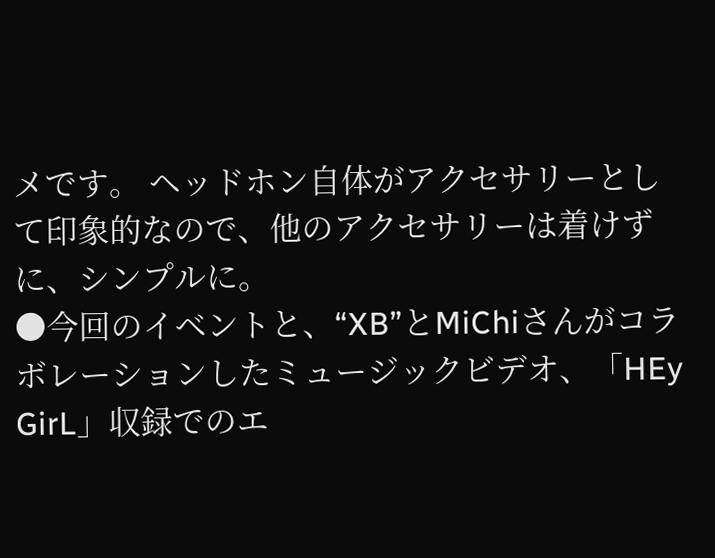メです。 ヘッドホン自体がアクセサリーとして印象的なので、他のアクセサリーは着けずに、シンプルに。
●今回のイベントと、“XB”とMiChiさんがコラボレーションしたミュージックビデオ、「HEy GirL」収録でのエ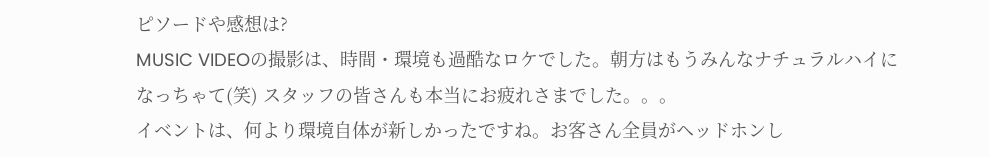ピソードや感想は?
MUSIC VIDEOの撮影は、時間・環境も過酷なロケでした。朝方はもうみんなナチュラルハイになっちゃて(笑) スタッフの皆さんも本当にお疲れさまでした。。。
イベントは、何より環境自体が新しかったですね。お客さん全員がヘッドホンし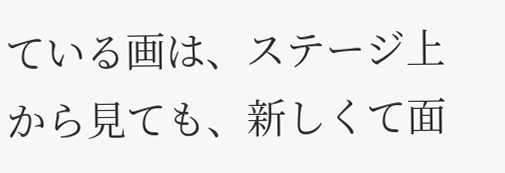ている画は、ステージ上から見ても、新しくて面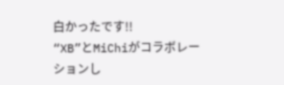白かったです!!
“XB”とMiChiがコラボレーションし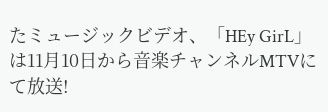たミュージックビデオ、「HEy GirL」は11月10日から音楽チャンネルMTVにて放送!